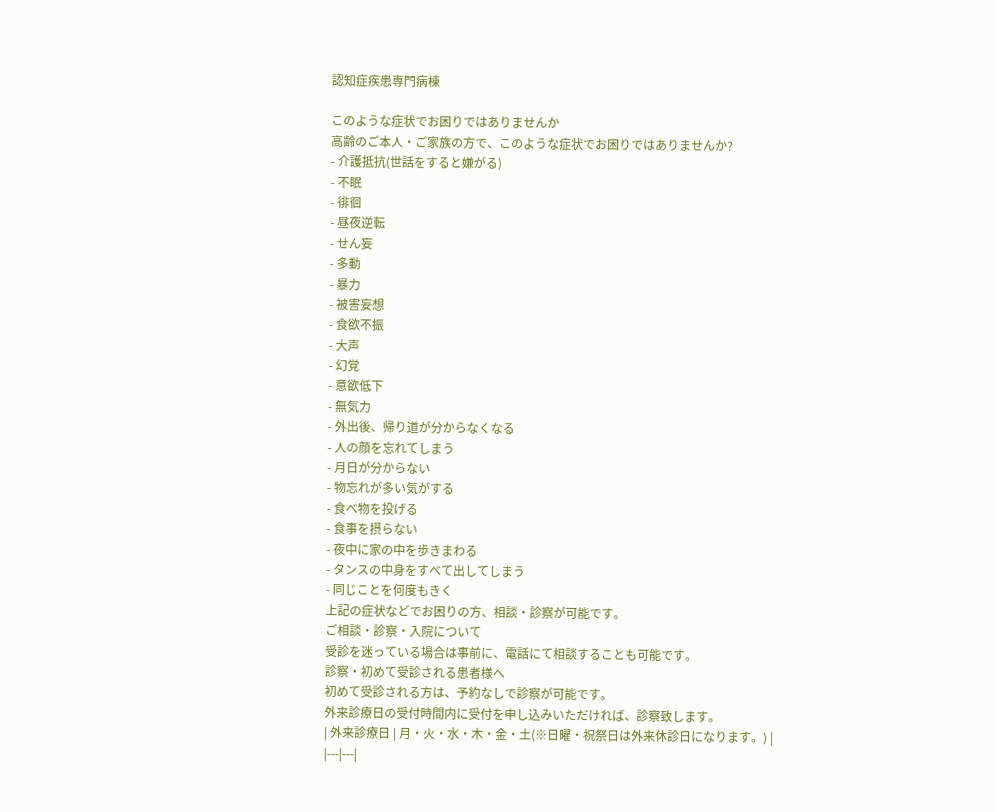認知症疾患専門病棟

このような症状でお困りではありませんか
高齢のご本人・ご家族の方で、このような症状でお困りではありませんか?
- 介護抵抗(世話をすると嫌がる)
- 不眠
- 徘徊
- 昼夜逆転
- せん妄
- 多動
- 暴力
- 被害妄想
- 食欲不振
- 大声
- 幻覚
- 意欲低下
- 無気力
- 外出後、帰り道が分からなくなる
- 人の顔を忘れてしまう
- 月日が分からない
- 物忘れが多い気がする
- 食べ物を投げる
- 食事を摂らない
- 夜中に家の中を歩きまわる
- タンスの中身をすべて出してしまう
- 同じことを何度もきく
上記の症状などでお困りの方、相談・診察が可能です。
ご相談・診察・入院について
受診を迷っている場合は事前に、電話にて相談することも可能です。
診察・初めて受診される患者様へ
初めて受診される方は、予約なしで診察が可能です。
外来診療日の受付時間内に受付を申し込みいただければ、診察致します。
| 外来診療日 | 月・火・水・木・金・土(※日曜・祝祭日は外来休診日になります。) |
|---|---|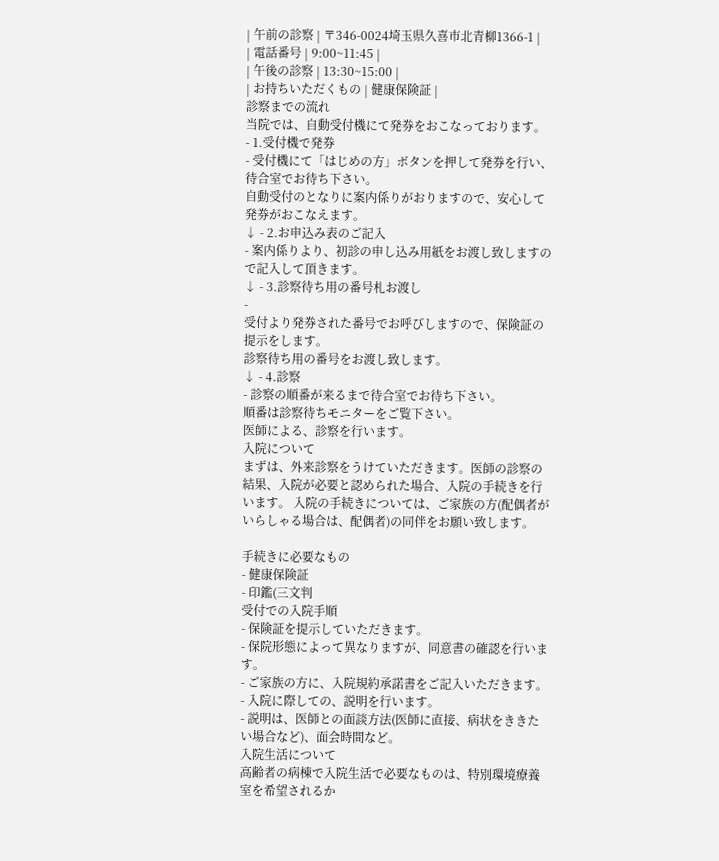| 午前の診察 | 〒346-0024埼玉県久喜市北青柳1366-1 |
| 電話番号 | 9:00~11:45 |
| 午後の診察 | 13:30~15:00 |
| お持ちいただくもの | 健康保険証 |
診察までの流れ
当院では、自動受付機にて発券をおこなっております。
- 1.受付機で発券
- 受付機にて「はじめの方」ボタンを押して発券を行い、待合室でお待ち下さい。
自動受付のとなりに案内係りがおりますので、安心して発券がおこなえます。
↓ - 2.お申込み表のご記入
- 案内係りより、初診の申し込み用紙をお渡し致しますので記入して頂きます。
↓ - 3.診察待ち用の番号札お渡し
-
受付より発券された番号でお呼びしますので、保険証の提示をします。
診察待ち用の番号をお渡し致します。
↓ - 4.診察
- 診察の順番が来るまで待合室でお待ち下さい。
順番は診察待ちモニターをご覧下さい。
医師による、診察を行います。
入院について
まずは、外来診察をうけていただきます。医師の診察の結果、入院が必要と認められた場合、入院の手続きを行います。 入院の手続きについては、ご家族の方(配偶者がいらしゃる場合は、配偶者)の同伴をお願い致します。

手続きに必要なもの
- 健康保険証
- 印鑑(三文判
受付での入院手順
- 保険証を提示していただきます。
- 保院形態によって異なりますが、同意書の確認を行います。
- ご家族の方に、入院規約承諾書をご記入いただきます。
- 入院に際しての、説明を行います。
- 説明は、医師との面談方法(医師に直接、病状をききたい場合など)、面会時間など。
入院生活について
高齢者の病棟で入院生活で必要なものは、特別環境療養室を希望されるか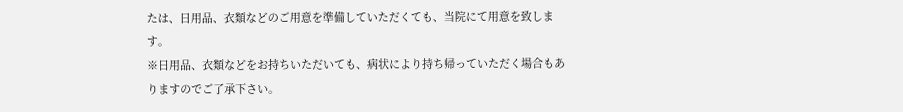たは、日用品、衣類などのご用意を準備していただくても、当院にて用意を致します。
※日用品、衣類などをお持ちいただいても、病状により持ち帰っていただく場合もありますのでご了承下さい。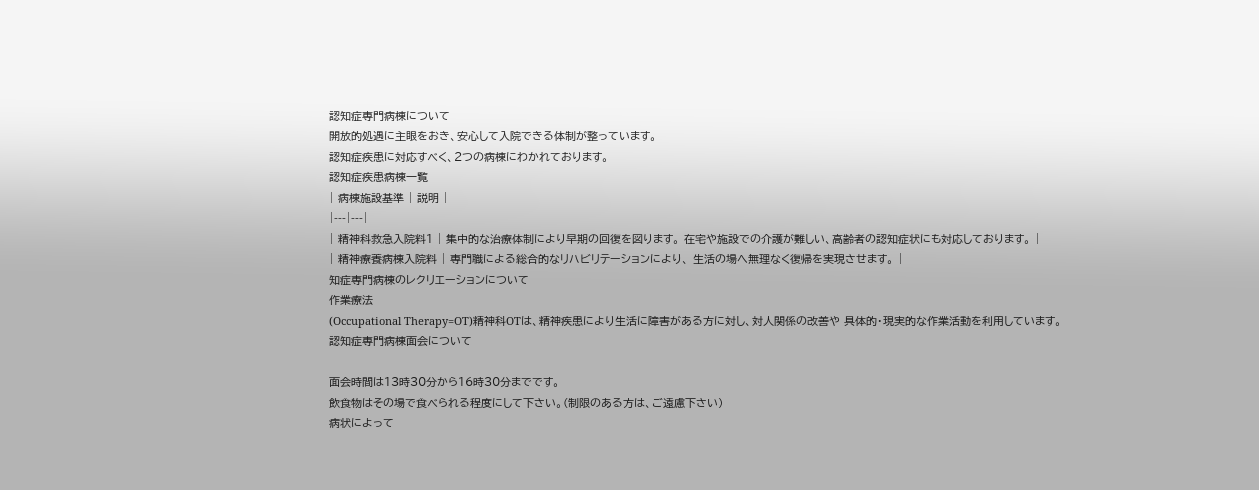認知症専門病棟について
開放的処遇に主眼をおき、安心して入院できる体制が整っています。
認知症疾患に対応すべく、2つの病棟にわかれております。
認知症疾患病棟一覧
| 病棟施設基準 | 説明 |
|---|---|
| 精神科救急入院料1 | 集中的な治療体制により早期の回復を図ります。 在宅や施設での介護が難しい、高齢者の認知症状にも対応しております。 |
| 精神療養病棟入院料 | 専門職による総合的なリハビリテーションにより、 生活の場へ無理なく復帰を実現させます。 |
知症専門病棟のレクリエーションについて
作業療法
(Occupational Therapy=OT)精神科OTは、精神疾患により生活に障害がある方に対し、対人関係の改善や 具体的・現実的な作業活動を利用しています。
認知症専門病棟面会について

面会時間は13時30分から16時30分までです。
飲食物はその場で食べられる程度にして下さい。(制限のある方は、ご遠慮下さい)
病状によって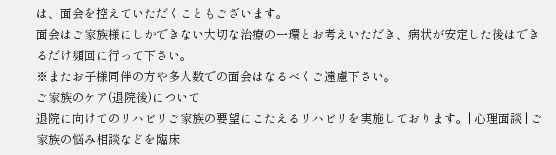は、面会を控えていただくこともございます。
面会はご家族様にしかできない大切な治療の一環とお考えいただき、病状が安定した後はできるだけ頻回に行って下さい。
※またお子様同伴の方や多人数での面会はなるべくご遠慮下さい。
ご家族のケア(退院後)について
退院に向けてのリハビリご家族の要望にこたえるリハビリを実施しております。| 心理面談 | ご家族の悩み相談などを臨床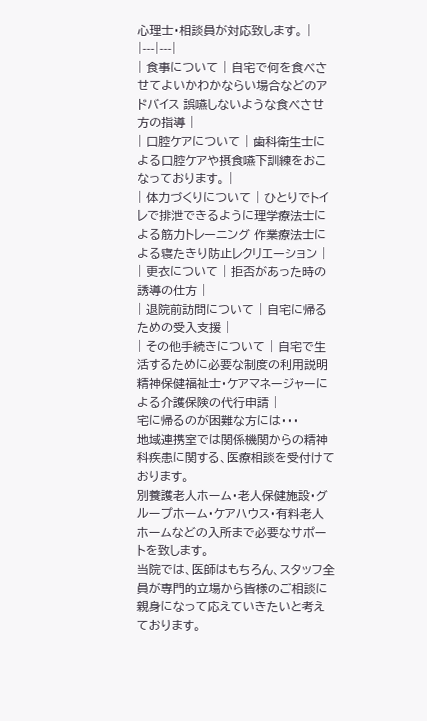心理士・相談員が対応致します。 |
|---|---|
| 食事について | 自宅で何を食べさせてよいかわかならい場合などのアドバイス 誤嚥しないような食べさせ方の指導 |
| 口腔ケアについて | 歯科衛生士による口腔ケアや摂食嚥下訓練をおこなっております。 |
| 体力づくりについて | ひとりでトイレで排泄できるように理学療法士による筋力トレーニング 作業療法士による寝たきり防止レクリエーション |
| 更衣について | 拒否があった時の誘導の仕方 |
| 退院前訪問について | 自宅に帰るための受入支援 |
| その他手続きについて | 自宅で生活するために必要な制度の利用説明 精神保健福祉士・ケアマネージャーによる介護保険の代行申請 |
宅に帰るのが困難な方には・・・
地域連携室では関係機関からの精神科疾患に関する、医療相談を受付けております。
別養護老人ホーム・老人保健施設・グループホーム・ケアハウス・有料老人ホームなどの入所まで必要なサポートを致します。
当院では、医師はもちろん、スタッフ全員が専門的立場から皆様のご相談に親身になって応えていきたいと考えております。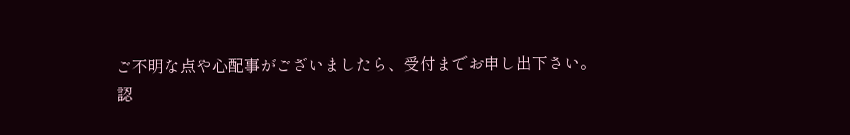ご不明な点や心配事がございましたら、受付までお申し出下さい。
認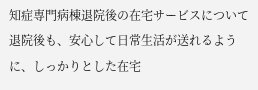知症専門病棟退院後の在宅サービスについて
退院後も、安心して日常生活が送れるように、しっかりとした在宅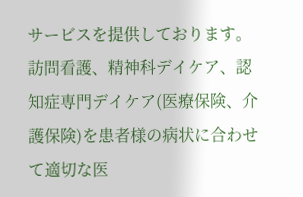サービスを提供しております。
訪問看護、精神科デイケア、認知症専門デイケア(医療保険、介護保険)を患者様の病状に合わせて適切な医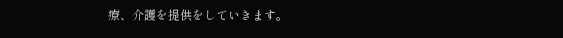療、介護を提供をしていきます。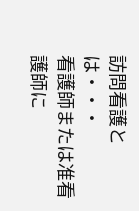訪問看護とは・・・
看護師または准看護師に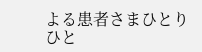よる患者さまひとりひと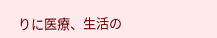りに医療、生活の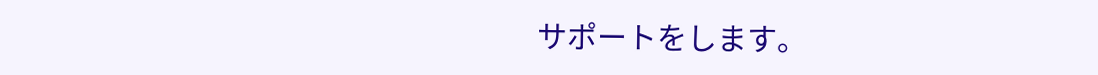サポートをします。